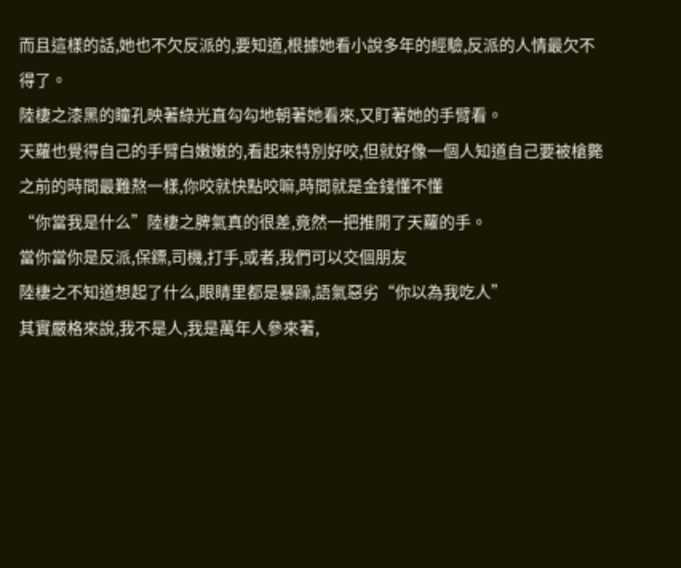而且這樣的話,她也不欠反派的,要知道,根據她看小說多年的經驗,反派的人情最欠不得了。
陸棲之漆黑的瞳孔映著綠光直勾勾地朝著她看來,又盯著她的手臂看。
天蘿也覺得自己的手臂白嫩嫩的,看起來特別好咬,但就好像一個人知道自己要被槍斃之前的時間最難熬一樣,你咬就快點咬嘛,時間就是金錢懂不懂
“你當我是什么”陸棲之脾氣真的很差,竟然一把推開了天蘿的手。
當你當你是反派,保鏢,司機,打手,或者,我們可以交個朋友
陸棲之不知道想起了什么,眼睛里都是暴躁,語氣惡劣“你以為我吃人”
其實嚴格來說,我不是人,我是萬年人參來著,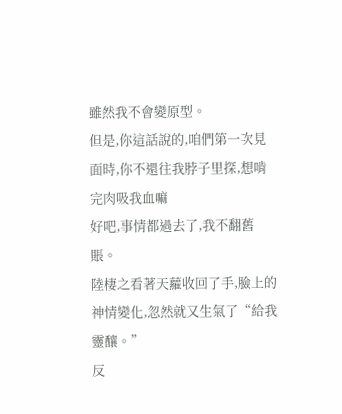雖然我不會變原型。
但是,你這話說的,咱們第一次見面時,你不還往我脖子里探,想啃完肉吸我血嘛
好吧,事情都過去了,我不翻舊賬。
陸棲之看著天蘿收回了手,臉上的神情變化,忽然就又生氣了“給我靈釀。”
反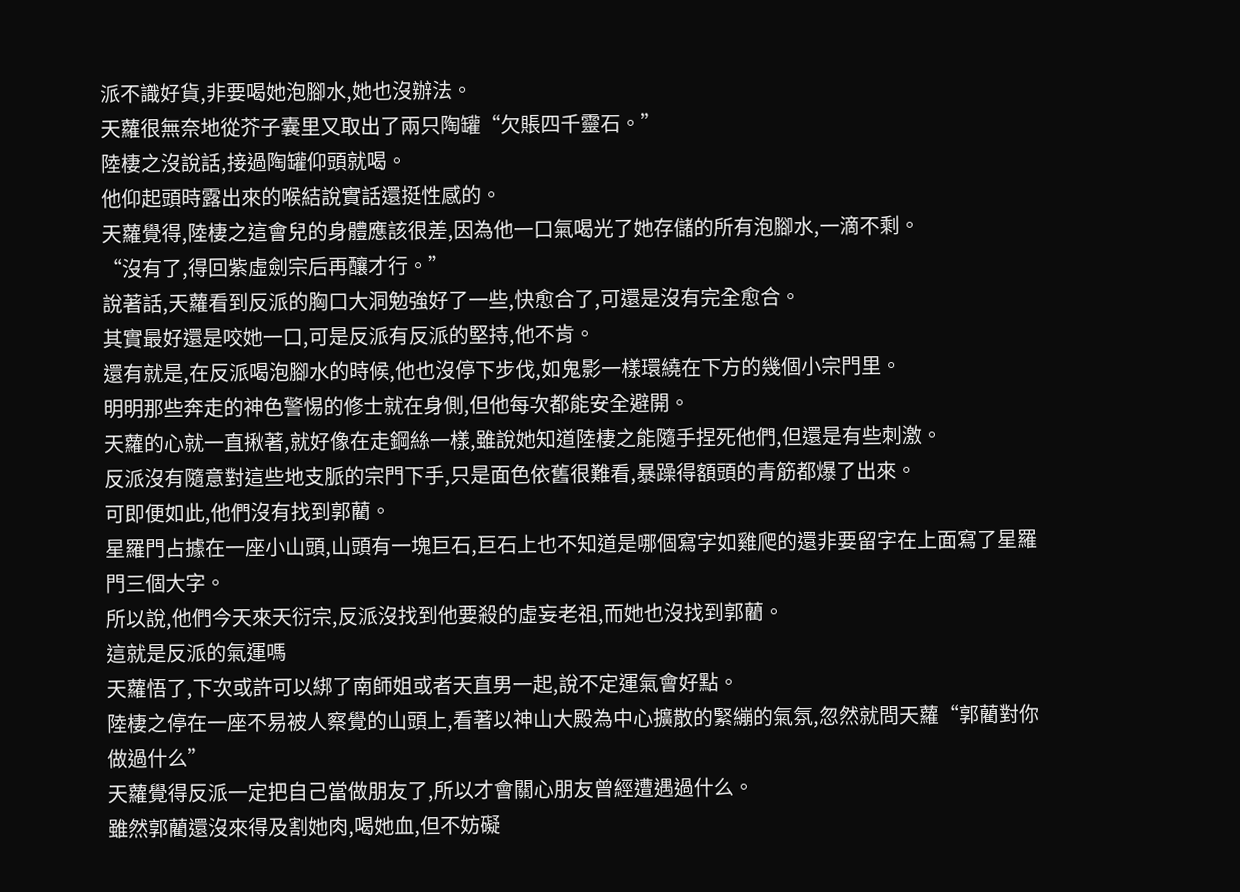派不識好貨,非要喝她泡腳水,她也沒辦法。
天蘿很無奈地從芥子囊里又取出了兩只陶罐“欠賬四千靈石。”
陸棲之沒說話,接過陶罐仰頭就喝。
他仰起頭時露出來的喉結說實話還挺性感的。
天蘿覺得,陸棲之這會兒的身體應該很差,因為他一口氣喝光了她存儲的所有泡腳水,一滴不剩。
“沒有了,得回紫虛劍宗后再釀才行。”
說著話,天蘿看到反派的胸口大洞勉強好了一些,快愈合了,可還是沒有完全愈合。
其實最好還是咬她一口,可是反派有反派的堅持,他不肯。
還有就是,在反派喝泡腳水的時候,他也沒停下步伐,如鬼影一樣環繞在下方的幾個小宗門里。
明明那些奔走的神色警惕的修士就在身側,但他每次都能安全避開。
天蘿的心就一直揪著,就好像在走鋼絲一樣,雖說她知道陸棲之能隨手捏死他們,但還是有些刺激。
反派沒有隨意對這些地支脈的宗門下手,只是面色依舊很難看,暴躁得額頭的青筋都爆了出來。
可即便如此,他們沒有找到郭藺。
星羅門占據在一座小山頭,山頭有一塊巨石,巨石上也不知道是哪個寫字如雞爬的還非要留字在上面寫了星羅門三個大字。
所以說,他們今天來天衍宗,反派沒找到他要殺的虛妄老祖,而她也沒找到郭藺。
這就是反派的氣運嗎
天蘿悟了,下次或許可以綁了南師姐或者天直男一起,說不定運氣會好點。
陸棲之停在一座不易被人察覺的山頭上,看著以神山大殿為中心擴散的緊繃的氣氛,忽然就問天蘿“郭藺對你做過什么”
天蘿覺得反派一定把自己當做朋友了,所以才會關心朋友曾經遭遇過什么。
雖然郭藺還沒來得及割她肉,喝她血,但不妨礙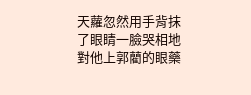天蘿忽然用手背抹了眼睛一臉哭相地對他上郭藺的眼藥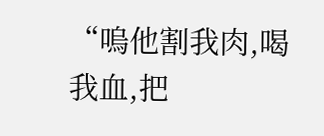“嗚他割我肉,喝我血,把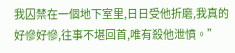我囚禁在一個地下室里,日日受他折磨,我真的好慘好慘,往事不堪回首,唯有殺他泄憤。”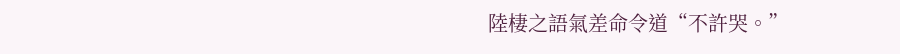陸棲之語氣差命令道“不許哭。”